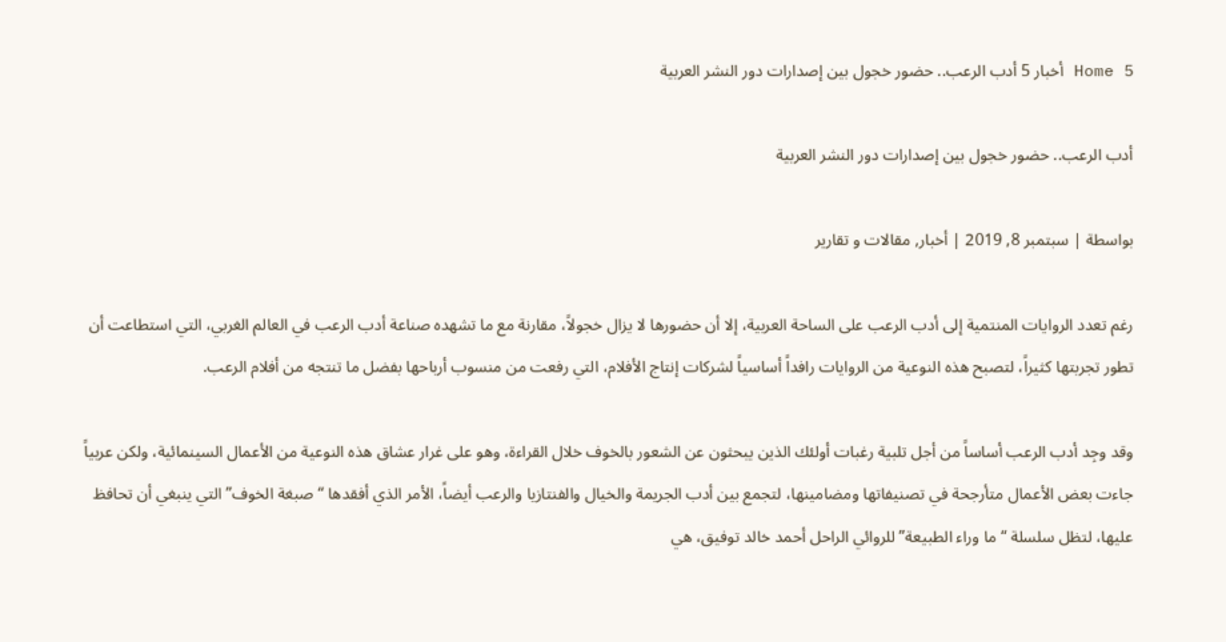Home 5 أخبار 5 أدب الرعب.. حضور خجول بين إصدارات دور النشر العربية

أدب الرعب.. حضور خجول بين إصدارات دور النشر العربية

بواسطة | سبتمبر 8, 2019 | أخبار, مقالات و تقارير

رغم تعدد الروايات المنتمية إلى أدب الرعب على الساحة العربية، إلا أن حضورها لا يزال خجولاً، مقارنة مع ما تشهده صناعة أدب الرعب في العالم الغربي، التي استطاعت أن تطور تجربتها كثيراً، لتصبح هذه النوعية من الروايات رافداً أساسياً لشركات إنتاج الأفلام، التي رفعت من منسوب أرباحها بفضل ما تنتجه من أفلام الرعب.

وقد وجِد أدب الرعب أساساً من أجل تلبية رغبات أولئك الذين يبحثون عن الشعور بالخوف خلال القراءة، وهو على غرار عشاق هذه النوعية من الأعمال السينمائية، ولكن عربياً جاءت بعض الأعمال متأرجحة في تصنيفاتها ومضامينها، لتجمع بين أدب الجريمة والخيال والفنتازيا والرعب أيضاً، الأمر الذي أفقدها “صبغة الخوف” التي ينبغي أن تحافظ عليها، لتظل سلسلة “ما وراء الطبيعة” للروائي الراحل أحمد خالد توفيق، هي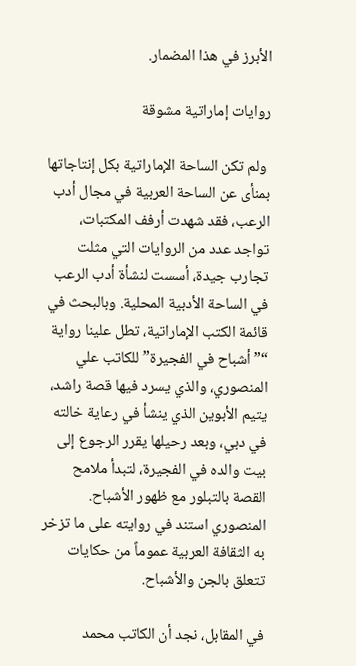الأبرز في هذا المضمار.

روايات إماراتية مشوقة

 ولم تكن الساحة الإماراتية بكل إنتاجاتها بمنأى عن الساحة العربية في مجال أدب الرعب، فقد شهدت أرفف المكتبات، تواجد عدد من الروايات التي مثلت تجارب جيدة، أسست لنشأة أدب الرعب في الساحة الأدبية المحلية. وبالبحث في قائمة الكتب الإماراتية، تطل علينا رواية “”أشباح في الفجيرة” للكاتب علي المنصوري، والذي يسرد فيها قصة راشد، يتيم الأبوين الذي ينشأ في رعاية خالته في دبي، وبعد رحيلها يقرر الرجوع إلى بيت والده في الفجيرة، لتبدأ ملامح القصة بالتبلور مع ظهور الأشباح. المنصوري استند في روايته على ما تزخر به الثقافة العربية عموماً من حكايات تتعلق بالجن والأشباح.

في المقابل، نجد أن الكاتب محمد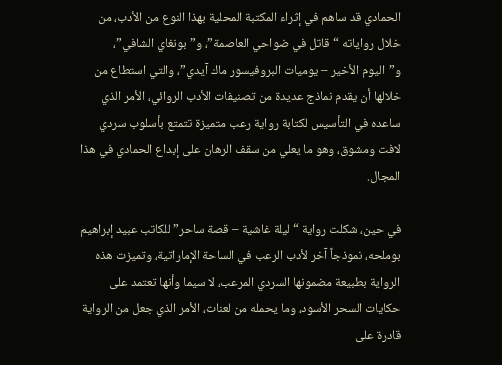الحمادي قد ساهم في إثراء المكتبة المحلية بهذا النوع من الأدب، من خلال رواياته “قاتل في ضواحي العاصمة”، و”بونغاي الشافي”، و”اليوم الأخير – يوميات البروفيسور ماك آيدي”، والتي استطاع من خلالها أن يقدم نماذج عديدة من تصنيفات الأدب الروائي، الأمر الذي ساعده في التأسيس لكتابة رواية رعب متميزة تتمتع بأسلوب سردي لافت ومشوق، وهو ما يعلي من سقف الرهان على إبداع الحمادي في هذا المجال.

في حين، شكلت رواية “ليلة غاشية – قصة ساحر” للكاتب عبيد إبراهيم بوملحه، نموذجاً آخر لأدب الرعب في الساحة الإماراتية، وتميزت هذه الرواية بطبيعة مضمونها السردي المرعب، لا سيما وأنها تعتمد على حكايات السحر الأسود، وما يحمله من لعنات، الأمر الذي جعل من الرواية قادرة على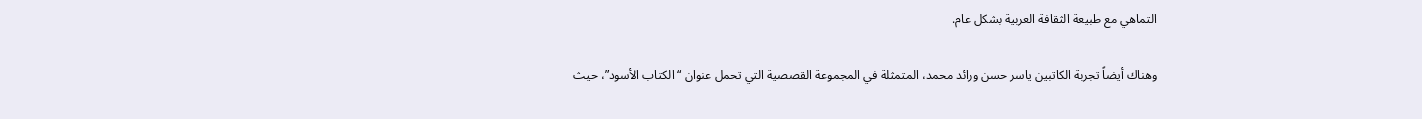التماهي مع طبيعة الثقافة العربية بشكل عام.

وهناك أيضاً تجربة الكاتبين ياسر حسن ورائد محمد، المتمثلة في المجموعة القصصية التي تحمل عنوان “الكتاب الأسود”، حيث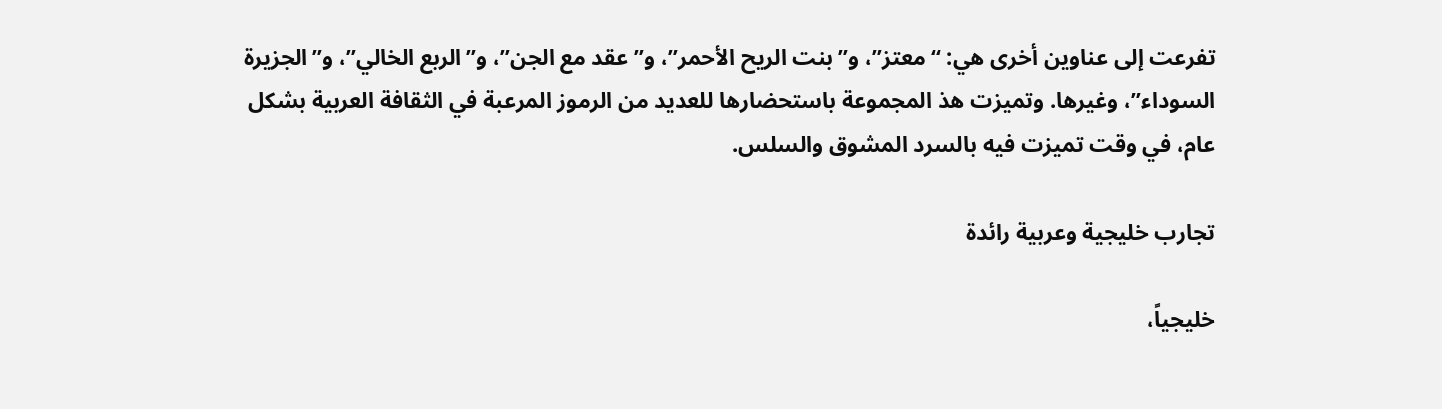تفرعت إلى عناوين أخرى هي: “معتز”، و”بنت الريح الأحمر”، و”عقد مع الجن”، و”الربع الخالي”، و”الجزيرة السوداء”، وغيرها. وتميزت هذ المجموعة باستحضارها للعديد من الرموز المرعبة في الثقافة العربية بشكل عام، في وقت تميزت فيه بالسرد المشوق والسلس.

تجارب خليجية وعربية رائدة

خليجياً،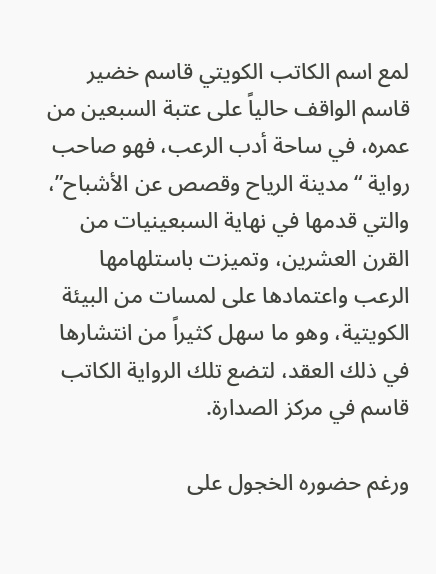لمع اسم الكاتب الكويتي قاسم خضير قاسم الواقف حالياً على عتبة السبعين من عمره، في ساحة أدب الرعب، فهو صاحب رواية “مدينة الرياح وقصص عن الأشباح”، والتي قدمها في نهاية السبعينيات من القرن العشرين، وتميزت باستلهامها الرعب واعتمادها على لمسات من البيئة الكويتية، وهو ما سهل كثيراً من انتشارها في ذلك العقد، لتضع تلك الرواية الكاتب قاسم في مركز الصدارة.

ورغم حضوره الخجول على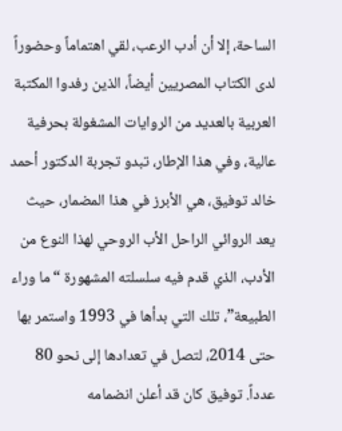الساحة، إلا أن أدب الرعب، لقي اهتماماً وحضوراً لدى الكتاب المصريين أيضاً، الذين رفدوا المكتبة العربية بالعديد من الروايات المشغولة بحرفية عالية، وفي هذا الإطار، تبدو تجربة الدكتور أحمد خالد توفيق، هي الأبرز في هذا المضمار، حيث يعد الروائي الراحل الأب الروحي لهذا النوع من الأدب، الذي قدم فيه سلسلته المشهورة “ما وراء الطبيعة”، تلك التي بدأها في 1993 واستمر بها حتى 2014، لتصل في تعدادها إلى نحو 80 عدداً. توفيق كان قد أعلن انضمامه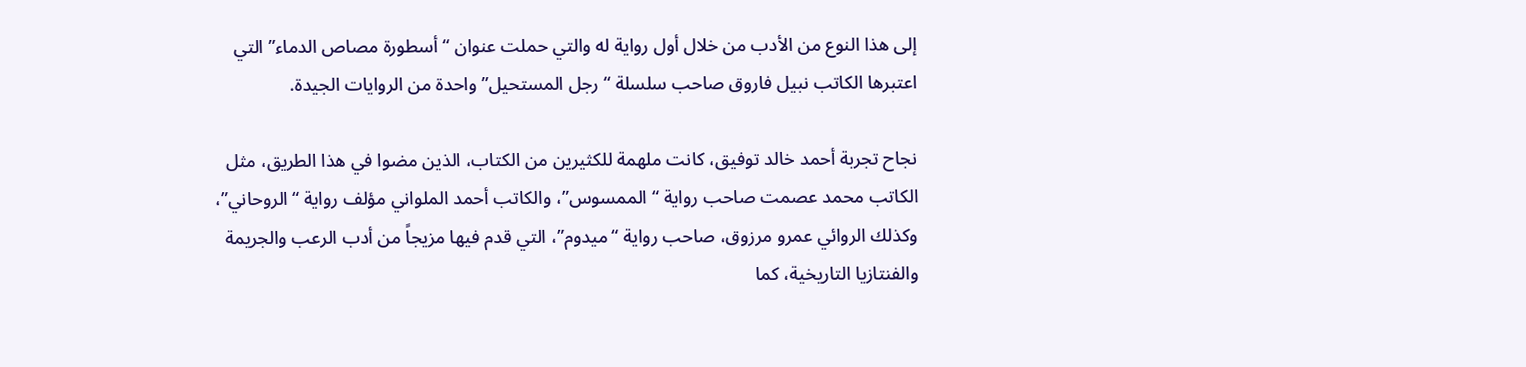إلى هذا النوع من الأدب من خلال أول رواية له والتي حملت عنوان “أسطورة مصاص الدماء” التي اعتبرها الكاتب نبيل فاروق صاحب سلسلة “رجل المستحيل” واحدة من الروايات الجيدة.

نجاح تجربة أحمد خالد توفيق، كانت ملهمة للكثيرين من الكتاب، الذين مضوا في هذا الطريق، مثل الكاتب محمد عصمت صاحب رواية “الممسوس”، والكاتب أحمد الملواني مؤلف رواية “الروحاني”، وكذلك الروائي عمرو مرزوق، صاحب رواية “ميدوم”، التي قدم فيها مزيجاً من أدب الرعب والجريمة والفنتازيا التاريخية، كما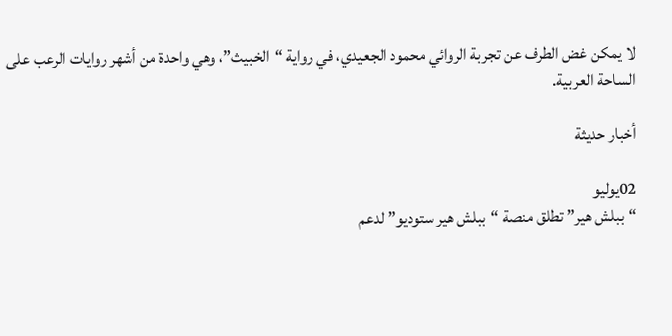لا يمكن غض الطرف عن تجربة الروائي محمود الجعيدي، في رواية “الخبيث”، وهي واحدة من أشهر روايات الرعب على الساحة العربية.

أخبار حديثة

02يوليو
“ببلش هير” تطلق منصة “ببلش هير ستوديو” لدعم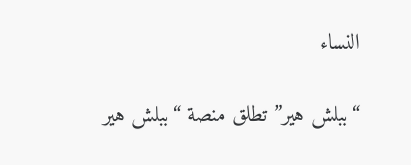النساء

“ببلش هير” تطلق منصة “ببلش هير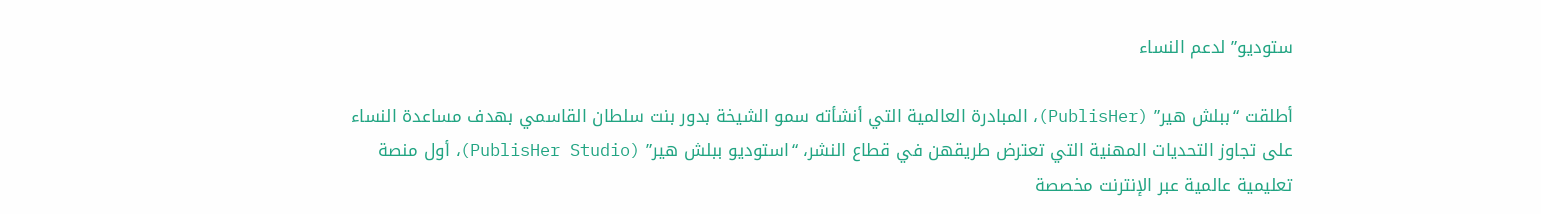ستوديو” لدعم النساء

أطلقت “ببلش هير” (PublisHer)، المبادرة العالمية التي أنشأته سمو الشيخة بدور بنت سلطان القاسمي بهدف مساعدة النساء على تجاوز التحديات المهنية التي تعترض طريقهن في قطاع النشر، “استوديو ببلش هير” (PublisHer Studio)، أول منصة تعليمية عالمية عبر الإنترنت مخصصة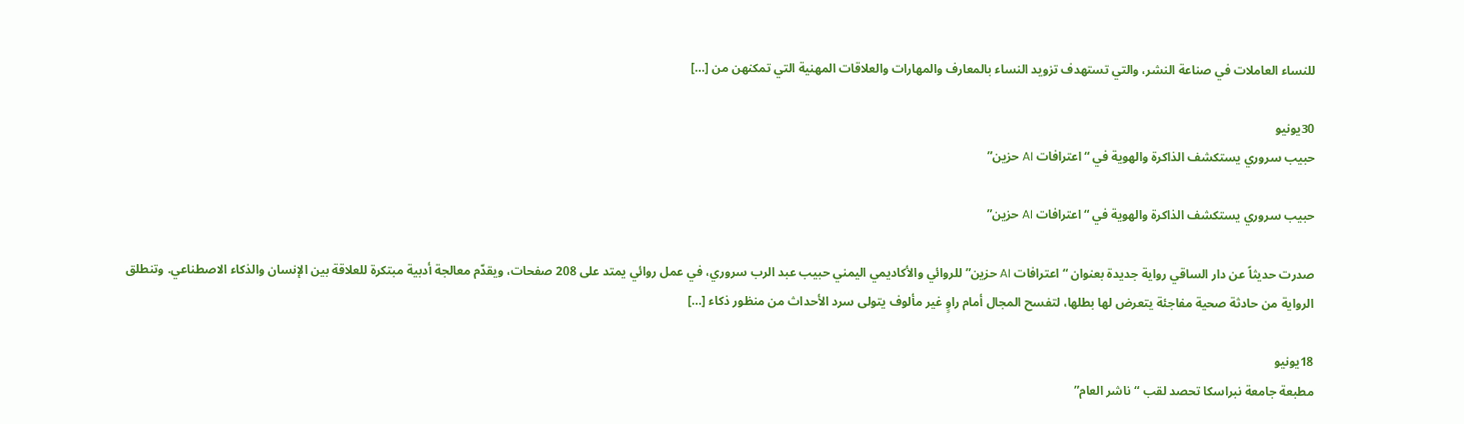للنساء العاملات في صناعة النشر، والتي تستهدف تزويد النساء بالمعارف والمهارات والعلاقات المهنية التي تمكنهن من […]

30يونيو
حبيب سروري يستكشف الذاكرة والهوية في “اعترافات AI حزين”

حبيب سروري يستكشف الذاكرة والهوية في “اعترافات AI حزين”

صدرت حديثاً عن دار الساقي رواية جديدة بعنوان “اعترافات AI حزين” للروائي والأكاديمي اليمني حبيب عبد الرب سروري، في عمل روائي يمتد على 208 صفحات، ويقدّم معالجة أدبية مبتكرة للعلاقة بين الإنسان والذكاء الاصطناعي. وتنطلق الرواية من حادثة صحية مفاجئة يتعرض لها بطلها، لتفسح المجال أمام راوٍ غير مألوف يتولى سرد الأحداث من منظور ذكاء […]

18يونيو
مطبعة جامعة نبراسكا تحصد لقب “ناشر العام”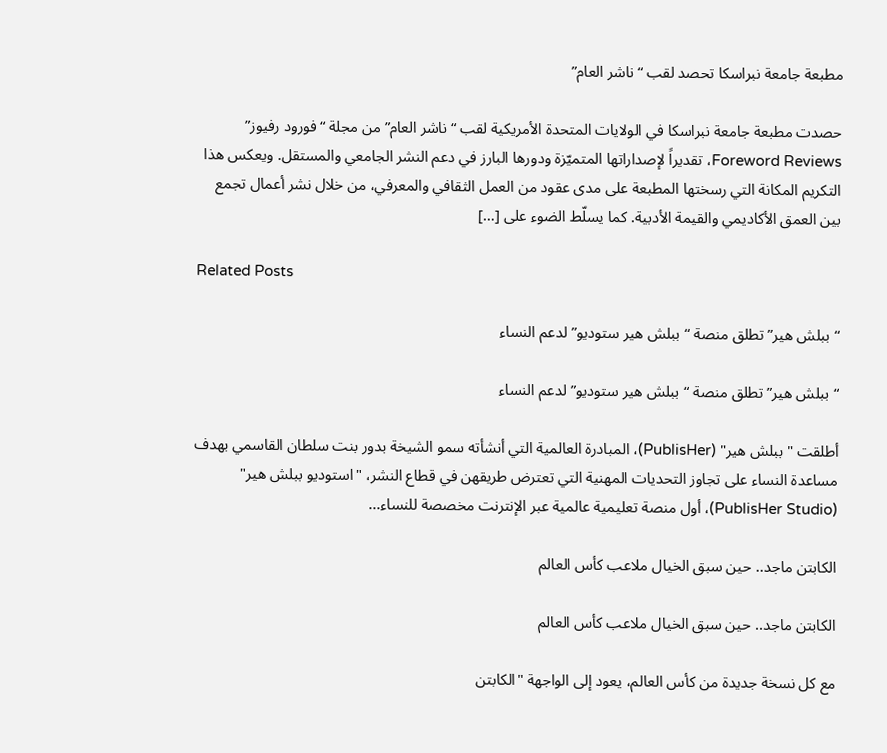مطبعة جامعة نبراسكا تحصد لقب “ناشر العام”

حصدت مطبعة جامعة نبراسكا في الولايات المتحدة الأمريكية لقب “ناشر العام” من مجلة “فورود رفيوز” Foreword Reviews، تقديراً لإصداراتها المتميّزة ودورها البارز في دعم النشر الجامعي والمستقل. ويعكس هذا التكريم المكانة التي رسختها المطبعة على مدى عقود من العمل الثقافي والمعرفي، من خلال نشر أعمال تجمع بين العمق الأكاديمي والقيمة الأدبية. كما يسلّط الضوء على […]

Related Posts

“ببلش هير” تطلق منصة “ببلش هير ستوديو” لدعم النساء

“ببلش هير” تطلق منصة “ببلش هير ستوديو” لدعم النساء

أطلقت "ببلش هير" (PublisHer)، المبادرة العالمية التي أنشأته سمو الشيخة بدور بنت سلطان القاسمي بهدف مساعدة النساء على تجاوز التحديات المهنية التي تعترض طريقهن في قطاع النشر، "استوديو ببلش هير" (PublisHer Studio)، أول منصة تعليمية عالمية عبر الإنترنت مخصصة للنساء...

الكابتن ماجد.. حين سبق الخيال ملاعب كأس العالم

الكابتن ماجد.. حين سبق الخيال ملاعب كأس العالم

مع كل نسخة جديدة من كأس العالم، يعود إلى الواجهة "الكابتن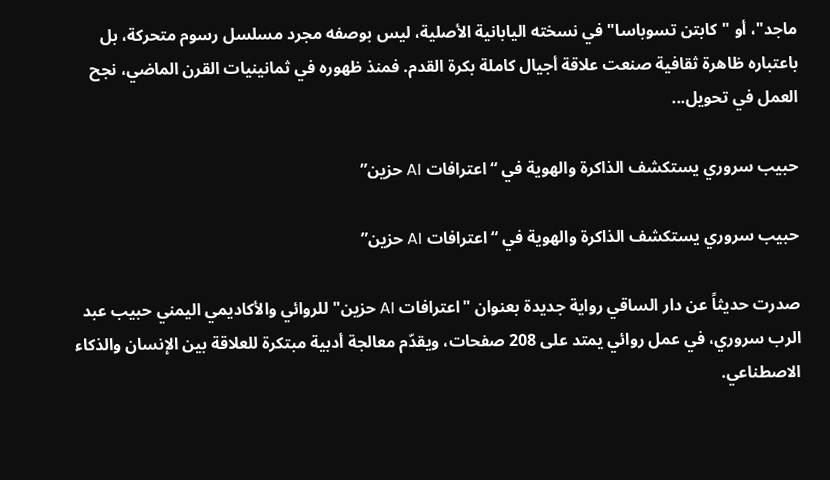ماجد"، أو "كابتن تسوباسا" في نسخته اليابانية الأصلية، ليس بوصفه مجرد مسلسل رسوم متحركة، بل باعتباره ظاهرة ثقافية صنعت علاقة أجيال كاملة بكرة القدم. فمنذ ظهوره في ثمانينيات القرن الماضي، نجح العمل في تحويل...

حبيب سروري يستكشف الذاكرة والهوية في “اعترافات AI حزين”

حبيب سروري يستكشف الذاكرة والهوية في “اعترافات AI حزين”

صدرت حديثاً عن دار الساقي رواية جديدة بعنوان "اعترافات AI حزين" للروائي والأكاديمي اليمني حبيب عبد الرب سروري، في عمل روائي يمتد على 208 صفحات، ويقدّم معالجة أدبية مبتكرة للعلاقة بين الإنسان والذكاء الاصطناعي.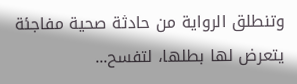وتنطلق الرواية من حادثة صحية مفاجئة يتعرض لها بطلها، لتفسح...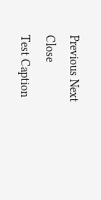Previous Next
Close
Test Caption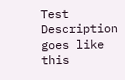Test Description goes like this